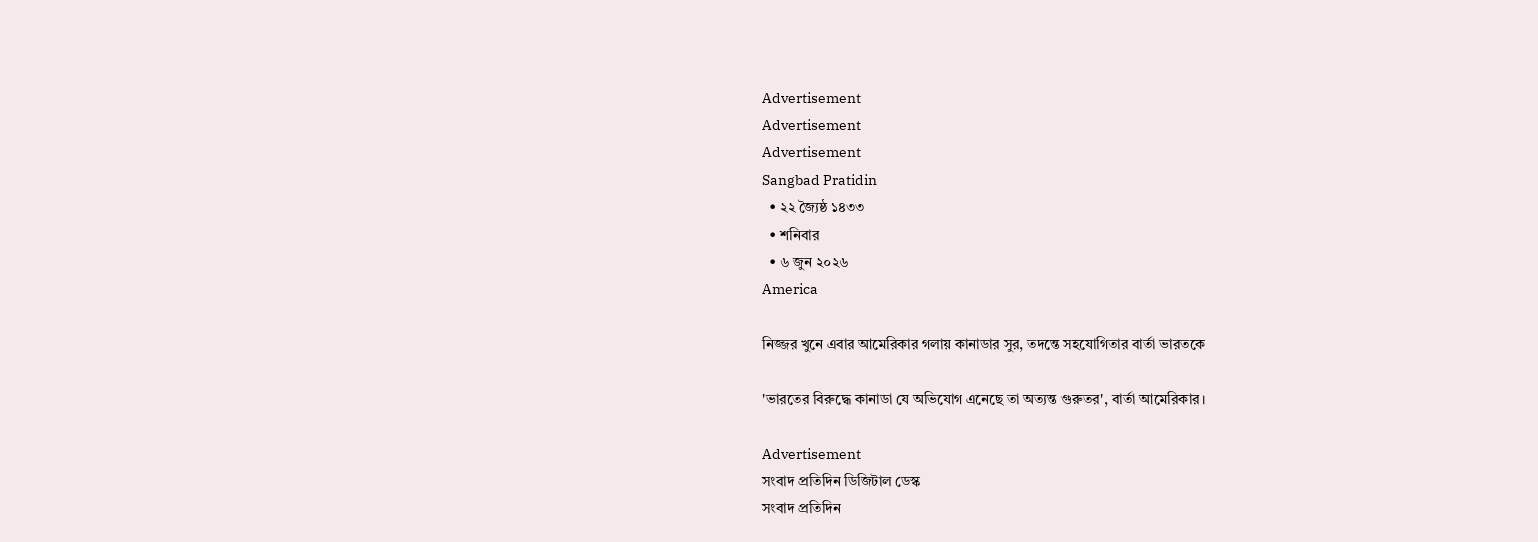Advertisement
Advertisement
Advertisement
Sangbad Pratidin
  • ২২ জ্যৈষ্ঠ ১৪৩৩
  • শনিবার
  • ৬ জুন ২০২৬
America

নিজ্জর খুনে এবার আমেরিকার গলায় কানাডার সুর, তদন্তে সহযোগিতার বার্তা ভারতকে

'ভারতের বিরুদ্ধে কানাডা যে অভিযোগ এনেছে তা অত্যন্ত গুরুতর', বার্তা আমেরিকার।

Advertisement
সংবাদ প্রতিদিন ডিজিটাল ডেস্ক
সংবাদ প্রতিদিন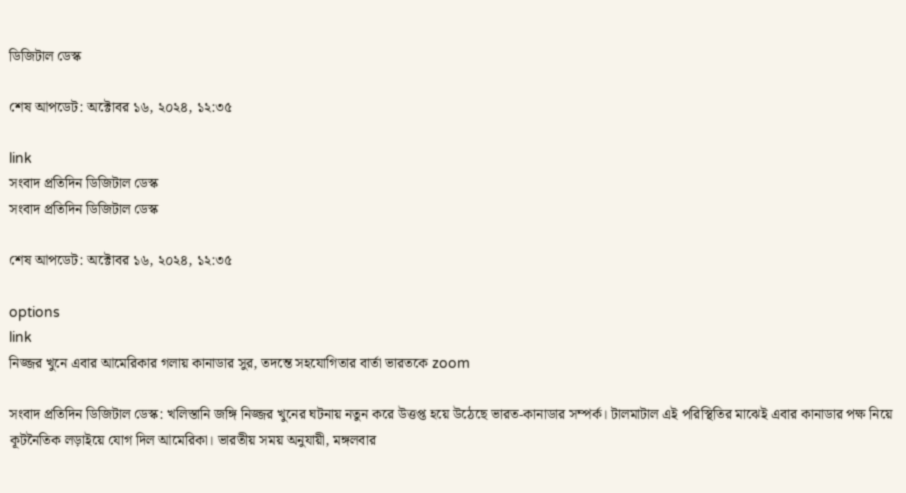ডিজিটাল ডেস্ক

শেষ আপডেট: অক্টোবর ১৬, ২০২৪, ১২:৩৫

link
সংবাদ প্রতিদিন ডিজিটাল ডেস্ক
সংবাদ প্রতিদিন ডিজিটাল ডেস্ক

শেষ আপডেট: অক্টোবর ১৬, ২০২৪, ১২:৩৫

options
link
নিজ্জর খুনে এবার আমেরিকার গলায় কানাডার সুর, তদন্তে সহযোগিতার বার্তা ভারতকে zoom

সংবাদ প্রতিদিন ডিজিটাল ডেস্ক: খলিস্তানি জঙ্গি নিজ্জর খুনের ঘটনায় নতুন করে উত্তপ্ত হয়ে উঠেছে ভারত-কানাডার সম্পর্ক। টালমাটাল এই পরিস্থিতির মাঝেই এবার কানাডার পক্ষ নিয়ে কূটনৈতিক লড়াইয়ে যোগ দিল আমেরিকা। ভারতীয় সময় অনুযায়ী, মঙ্গলবার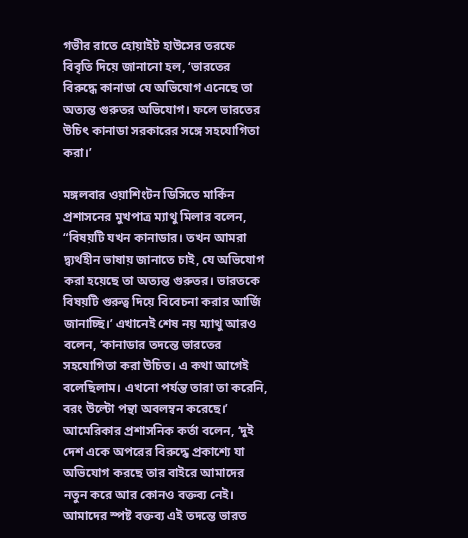গভীর রাতে হোয়াইট হাউসের তরফে বিবৃতি দিয়ে জানানো হল, ‘ভারতের বিরুদ্ধে কানাডা যে অভিযোগ এনেছে তা অত্যন্ত গুরুতর অভিযোগ। ফলে ভারতের উচিৎ কানাডা সরকারের সঙ্গে সহযোগিতা করা।’

মঙ্গলবার ওয়াশিংটন ডিসিতে মার্কিন প্রশাসনের মুখপাত্র ম্যাথু মিলার বলেন, “বিষয়টি যখন কানাডার। তখন আমরা দ্ব্যর্থহীন ভাষায় জানাতে চাই, যে অভিযোগ করা হয়েছে তা অত্যন্ত গুরুতর। ভারতকে বিষয়টি গুরুত্ব দিয়ে বিবেচনা করার আর্জি জানাচ্ছি।’ এখানেই শেষ নয় ম্যাথু আরও বলেন, ‘কানাডার তদন্তে ভারতের সহযোগিতা করা উচিত। এ কথা আগেই বলেছিলাম। এখনো পর্যন্ত তারা তা করেনি, বরং উল্টো পন্থা অবলম্বন করেছে।’ আমেরিকার প্রশাসনিক কর্তা বলেন, ‘দুই দেশ একে অপরের বিরুদ্ধে প্রকাশ্যে যা অভিযোগ করছে তার বাইরে আমাদের নতুন করে আর কোনও বক্তব্য নেই। আমাদের স্পষ্ট বক্তব্য এই তদন্তে ভারত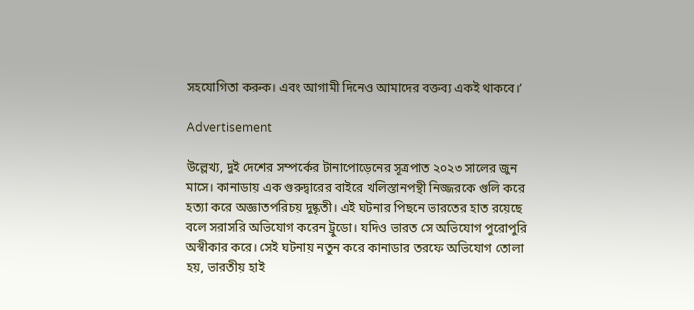সহযোগিতা করুক। এবং আগামী দিনেও আমাদের বক্তব্য একই থাকবে।’

Advertisement

উল্লেখ্য, দুই দেশের সম্পর্কের টানাপোড়েনের সূত্রপাত ২০২৩ সালের জুন মাসে। কানাডায় এক গুরুদ্বারের বাইরে খলিস্তানপন্থী নিজ্জরকে গুলি করে হত্যা করে অজ্ঞাতপরিচয় দুষ্কৃতী। এই ঘটনার পিছনে ভারতের হাত রয়েছে বলে সরাসরি অভিযোগ করেন ট্রুডো। যদিও ভারত সে অভিযোগ পুরোপুরি অস্বীকার করে। সেই ঘটনায় নতুন করে কানাডার তরফে অভিযোগ তোলা হয়, ভারতীয় হাই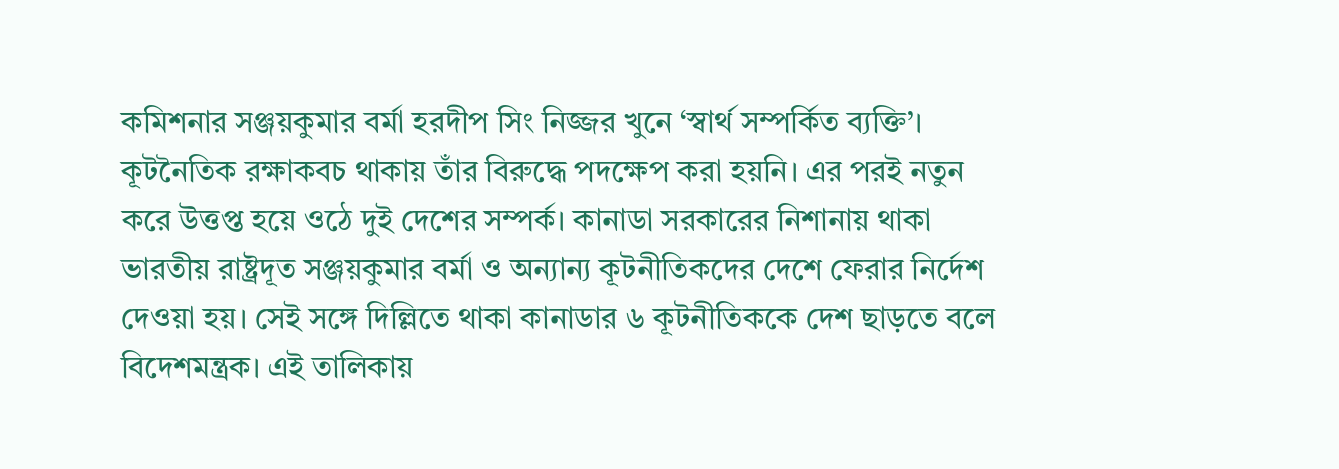কমিশনার সঞ্জয়কুমার বর্মা হরদীপ সিং নিজ্জর খুনে ‘স্বার্থ সম্পর্কিত ব্যক্তি’। কূটনৈতিক রক্ষাকবচ থাকায় তাঁর বিরুদ্ধে পদক্ষেপ করা হয়নি। এর পরই নতুন করে উত্তপ্ত হয়ে ওঠে দুই দেশের সম্পর্ক। কানাডা সরকারের নিশানায় থাকা ভারতীয় রাষ্ট্রদূত সঞ্জয়কুমার বর্মা ও অন্যান্য কূটনীতিকদের দেশে ফেরার নির্দেশ দেওয়া হয়। সেই সঙ্গে দিল্লিতে থাকা কানাডার ৬ কূটনীতিককে দেশ ছাড়তে বলে বিদেশমন্ত্রক। এই তালিকায়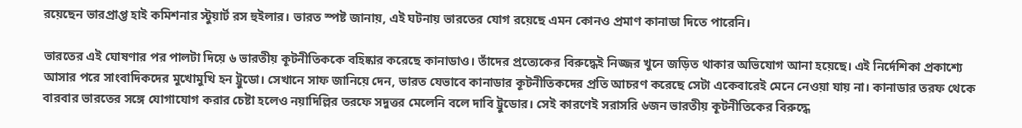রয়েছেন ভারপ্রাপ্ত হাই কমিশনার স্টুয়ার্ট রস হুইলার। ভারত স্পষ্ট জানায়, এই ঘটনায় ভারতের যোগ রয়েছে এমন কোনও প্রমাণ কানাডা দিতে পারেনি।

ভারতের এই ঘোষণার পর পালটা দিয়ে ৬ ভারতীয় কূটনীতিককে বহিষ্কার করেছে কানাডাও। তাঁদের প্রত্যেকের বিরুদ্ধেই নিজ্জর খুনে জড়িত থাকার অভিযোগ আনা হয়েছে। এই নির্দেশিকা প্রকাশ্যে আসার পরে সাংবাদিকদের মুখোমুখি হন ট্রুডো। সেখানে সাফ জানিয়ে দেন, ভারত যেভাবে কানাডার কূটনীতিকদের প্রতি আচরণ করেছে সেটা একেবারেই মেনে নেওয়া যায় না। কানাডার তরফ থেকে বারবার ভারতের সঙ্গে যোগাযোগ করার চেষ্টা হলেও নয়াদিল্লির তরফে সদুত্তর মেলেনি বলে দাবি ট্রুডোর। সেই কারণেই সরাসরি ৬জন ভারতীয় কূটনীতিকের বিরুদ্ধে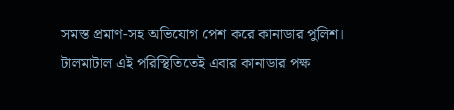সমস্ত প্রমাণ-সহ অভিযোগ পেশ করে কানাডার পুলিশ। টালমাটাল এই পরিস্থিতিতেই এবার কানাডার পক্ষ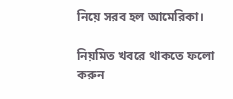নিয়ে সরব হল আমেরিকা।

নিয়মিত খবরে থাকতে ফলো করুন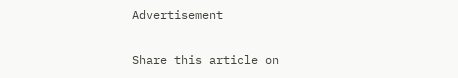Advertisement

Share this article on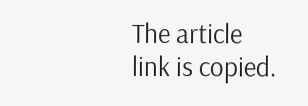The article link is copied.